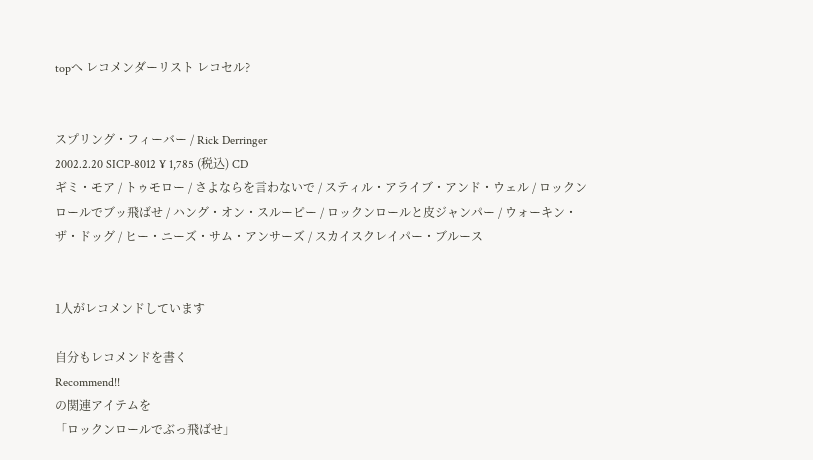topへ レコメンダーリスト レコセル?


スプリング・フィーバー / Rick Derringer
2002.2.20 SICP-8012 ¥ 1,785 (税込) CD
ギミ・モア / トゥモロー / さよならを言わないで / スティル・アライブ・アンド・ウェル / ロックンロールでブッ飛ばせ / ハング・オン・スルーピー / ロックンロールと皮ジャンパー / ウォーキン・ザ・ドッグ / ヒー・ニーズ・サム・アンサーズ / スカイスクレイパー・ブルース


1人がレコメンドしています

自分もレコメンドを書く
Recommend!!
の関連アイテムを
「ロックンロールでぶっ飛ばせ」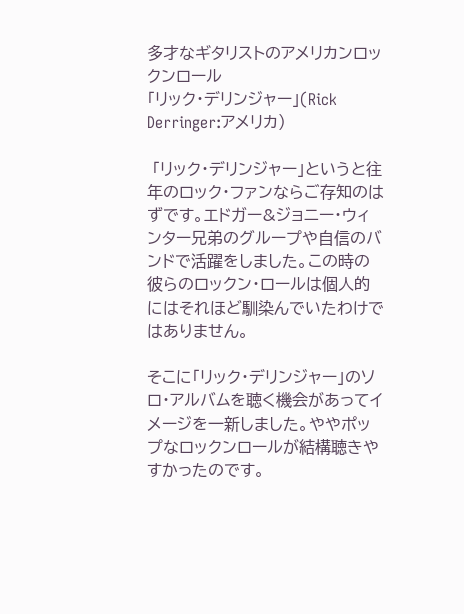多才なギタリストのアメリカンロックンロール
「リック・デリンジャー」(Rick Derringer:アメリカ)

 「リック・デリンジャー」というと往年のロック・ファンならご存知のはずです。エドガー&ジョニー・ウィンター兄弟のグループや自信のバンドで活躍をしました。この時の彼らのロックン・ロールは個人的にはそれほど馴染んでいたわけではありません。

そこに「リック・デリンジャー」のソロ・アルバムを聴く機会があってイメージを一新しました。ややポップなロックンロールが結構聴きやすかったのです。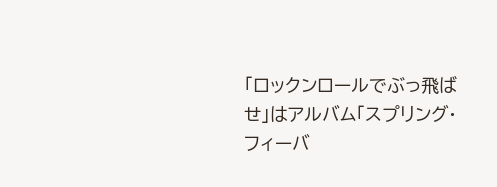「ロックンロールでぶっ飛ばせ」はアルバム「スプリング・フィーバ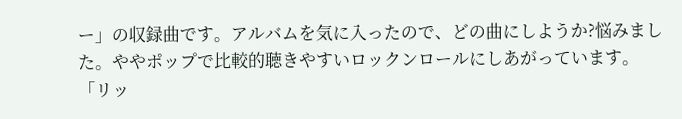ー」の収録曲です。アルバムを気に入ったので、どの曲にしようか?悩みました。ややポップで比較的聴きやすいロックンロールにしあがっています。
「リッ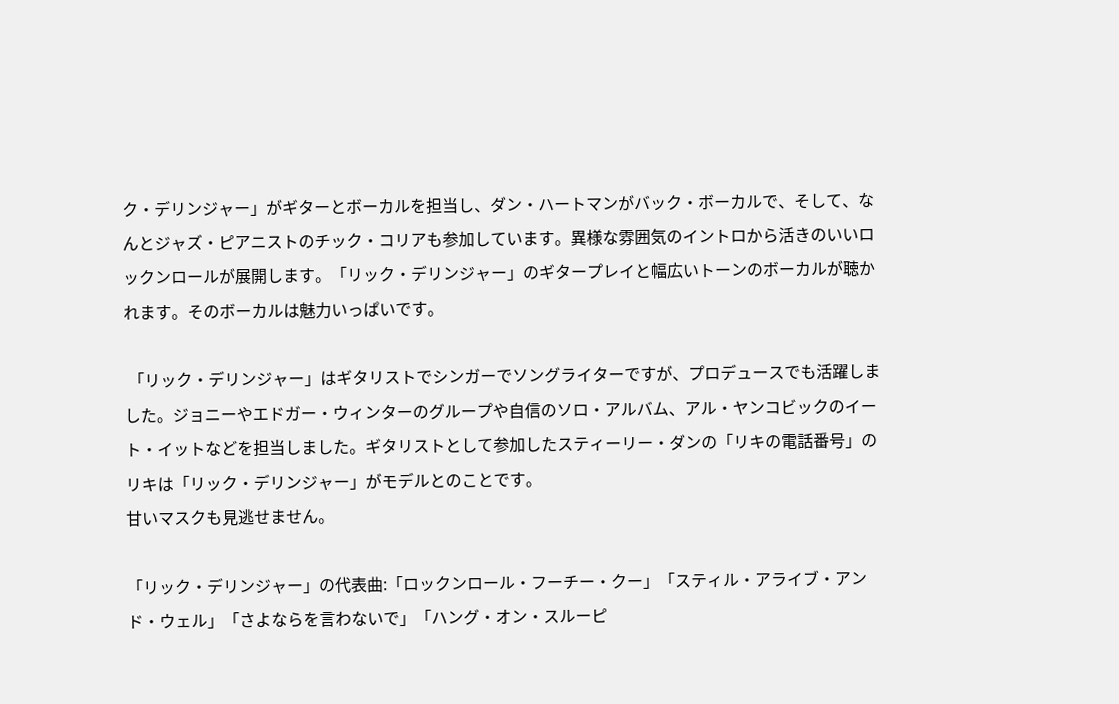ク・デリンジャー」がギターとボーカルを担当し、ダン・ハートマンがバック・ボーカルで、そして、なんとジャズ・ピアニストのチック・コリアも参加しています。異様な雰囲気のイントロから活きのいいロックンロールが展開します。「リック・デリンジャー」のギタープレイと幅広いトーンのボーカルが聴かれます。そのボーカルは魅力いっぱいです。

 「リック・デリンジャー」はギタリストでシンガーでソングライターですが、プロデュースでも活躍しました。ジョニーやエドガー・ウィンターのグループや自信のソロ・アルバム、アル・ヤンコビックのイート・イットなどを担当しました。ギタリストとして参加したスティーリー・ダンの「リキの電話番号」のリキは「リック・デリンジャー」がモデルとのことです。
甘いマスクも見逃せません。

「リック・デリンジャー」の代表曲:「ロックンロール・フーチー・クー」「スティル・アライブ・アンド・ウェル」「さよならを言わないで」「ハング・オン・スルーピ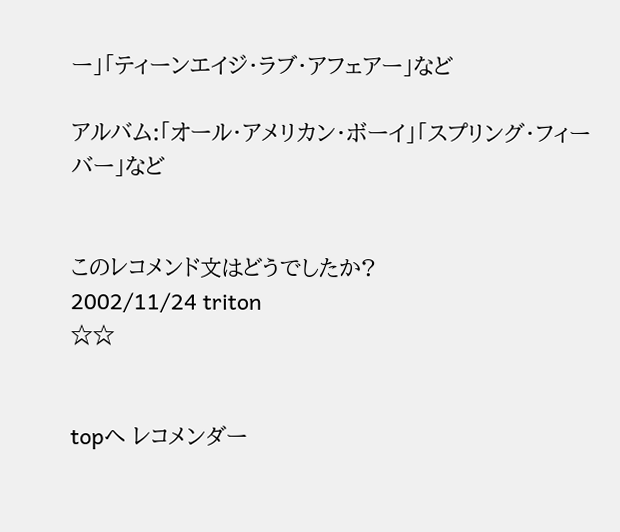ー」「ティーンエイジ・ラブ・アフェアー」など

アルバム:「オール・アメリカン・ボーイ」「スプリング・フィーバー」など


このレコメンド文はどうでしたか?
2002/11/24 triton
☆☆


topへ レコメンダー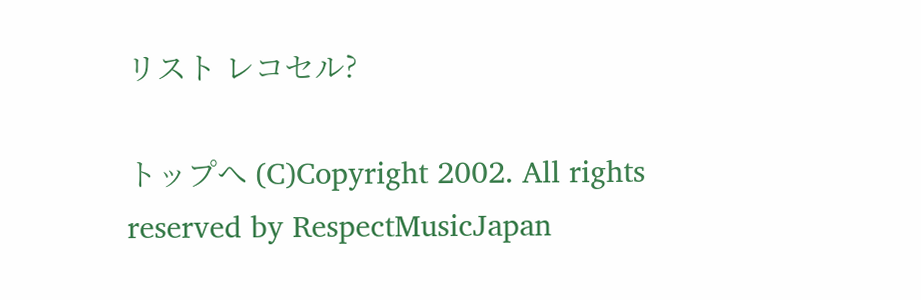リスト レコセル?

トップへ (C)Copyright 2002. All rights reserved by RespectMusicJapan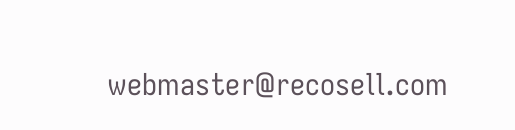webmaster@recosell.com